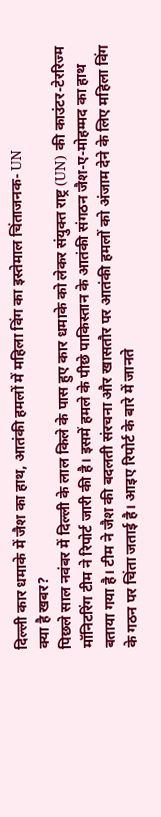दिल्ली कार धमाके में जैश का हाथ, आतंकी हमलों में महिला विंग का इस्तेमाल चिंताजनक- UN
क्या है खबर?
पिछले साल नवंबर में दिल्ली के लाल किले के पास हुए कार धमाके को लेकर संयुक्त राष्ट्र (UN) की काउंटर-टेररिज्म मॉनिटरिंग टीम ने रिपोर्ट जारी की है। इसमें हमले के पीछे पाकिस्तान के आतंकी संगठन जैश-ए-मोहम्मद का हाथ बताया गया है। टीम ने जैश की बदलती संरचना और खासतौर पर आतंकी हमलों को अंजाम देने के लिए महिला विंग के गठन पर चिंता जताई है। आइए रिपोर्ट के बारे में जानते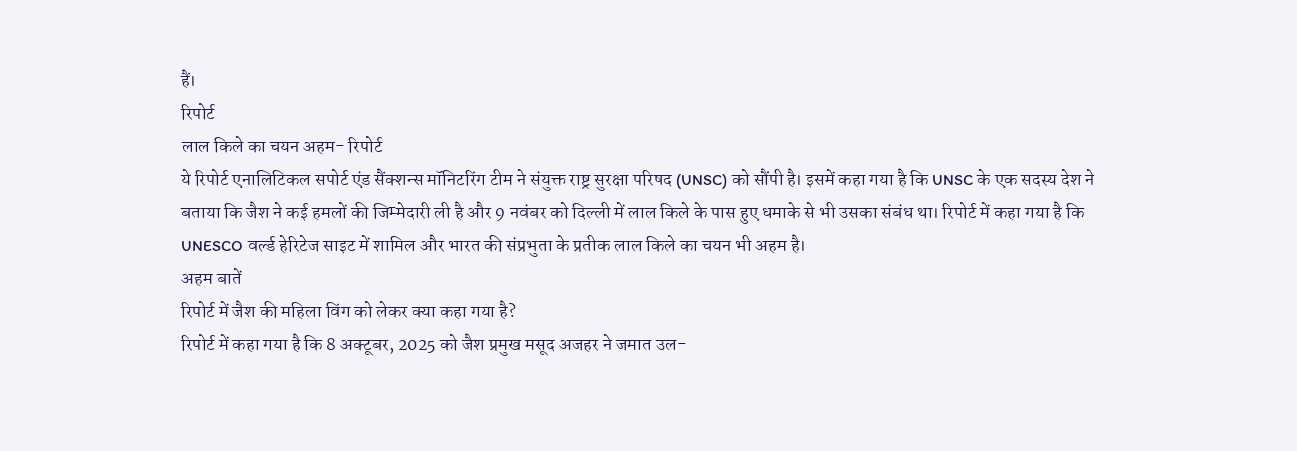हैं।
रिपोर्ट
लाल किले का चयन अहम- रिपोर्ट
ये रिपोर्ट एनालिटिकल सपोर्ट एंड सैंक्शन्स मॉनिटरिंग टीम ने संयुक्त राष्ट्र सुरक्षा परिषद (UNSC) को सौंपी है। इसमें कहा गया है कि UNSC के एक सदस्य देश ने बताया कि जैश ने कई हमलों की जिम्मेदारी ली है और 9 नवंबर को दिल्ली में लाल किले के पास हुए धमाके से भी उसका संबंध था। रिपोर्ट में कहा गया है कि UNESCO वर्ल्ड हेरिटेज साइट में शामिल और भारत की संप्रभुता के प्रतीक लाल किले का चयन भी अहम है।
अहम बातें
रिपोर्ट में जैश की महिला विंग को लेकर क्या कहा गया है?
रिपोर्ट में कहा गया है कि 8 अक्टूबर, 2025 को जैश प्रमुख मसूद अजहर ने जमात उल-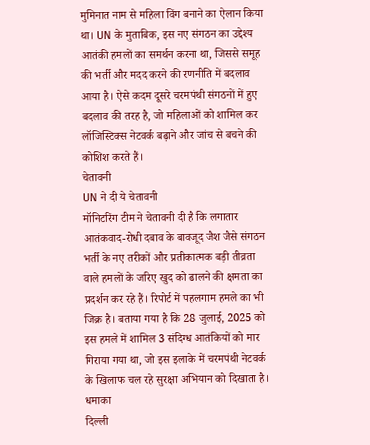मुमिनात नाम से महिला विंग बनाने का ऐलान किया था। UN के मुताबिक, इस नए संगठन का उद्देश्य आतंकी हमलों का समर्थन करना था, जिससे समूह की भर्ती और मदद करने की रणनीति में बदलाव आया है। ऐसे कदम दूसरे चरमपंथी संगठनों में हुए बदलाव की तरह है, जो महिलाओं को शामिल कर लॉजिस्टिक्स नेटवर्क बढ़ाने और जांच से बचने की कोशिश करते हैं।
चेतावनी
UN ने दी ये चेतावनी
मॉनिटरिंग टीम ने चेतावनी दी है कि लगातार आतंकवाद-रोधी दबाव के बावजूद जैश जैसे संगठन भर्ती के नए तरीकों और प्रतीकात्मक बड़ी तीव्रता वाले हमलों के जरिए खुद को ढालने की क्षमता का प्रदर्शन कर रहे हैं। रिपोर्ट में पहलगाम हमले का भी जिक्र है। बताया गया है कि 28 जुलाई, 2025 को इस हमले में शामिल 3 संदिग्ध आतंकियों को मार गिराया गया था, जो इस इलाके में चरमपंथी नेटवर्क के खिलाफ चल रहे सुरक्षा अभियान को दिखाता है।
धमाका
दिल्ली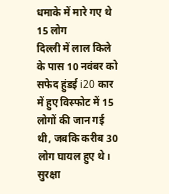धमाके में मारे गए थे 15 लोग
दिल्ली में लाल किले के पास 10 नवंबर को सफेद हुंडई i20 कार में हुए विस्फोट में 15 लोगों की जान गई थी, जबकि करीब 30 लोग घायल हुए थे। सुरक्षा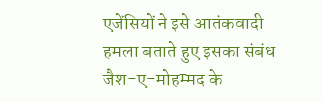एजेंसियों ने इसे आतंकवादी हमला बताते हुए इसका संबंध जैश-ए-मोहम्मद के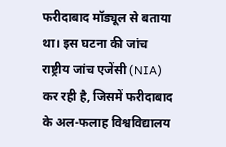फरीदाबाद मॉड्यूल से बताया था। इस घटना की जांच राष्ट्रीय जांच एजेंसी (NIA) कर रही है, जिसमें फरीदाबाद के अल-फलाह विश्वविद्यालय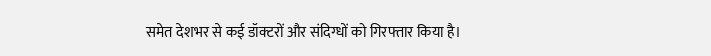समेत देशभर से कई डॉक्टरों और संदिग्धों को गिरफ्तार किया है।